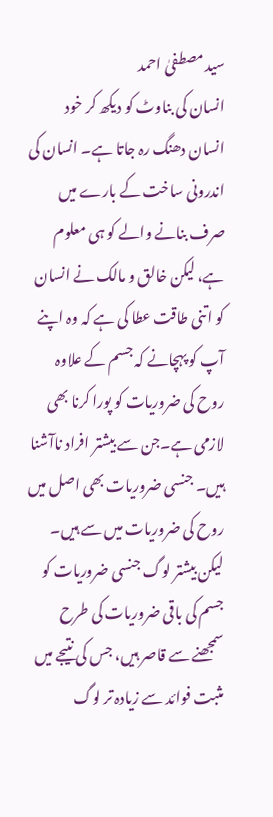سید مصطفیٰ احمد
انسان کی بناوٹ کو دیکھ کر خود انسان دھنگ رہ جاتا ہے۔ انسان کی اندرونی ساخت کے بارے میں صرف بنانے والے کو ہی معلوم ہے، لیکن خالق و مالک نے انسان کو اتنی طاقت عطا کی ہے کہ وہ اپنے آپ کو پہچانے کہ جسم کے علاوہ روح کی ضروریات کو پورا کرنا بھی لازمی ہے۔جن سے بیشتر افراد ناآشنا ہیں۔ جنسی ضروریات بھی اصل میں روح کی ضروریات میں سے ہیں۔ لیکن بیشتر لوگ جنسی ضروریات کو جسم کی باقی ضروریات کی طرح سمجھنے سے قاصر ہیں، جس کی نتیجے میں مثبت فوائد سے زیادہ تر لوگ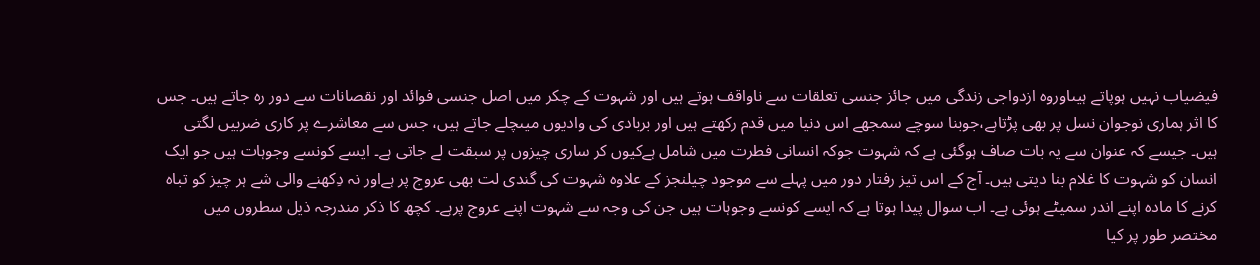فیضیاب نہیں ہوپاتے ہیںاوروہ ازدواجی زندگی میں جائز جنسی تعلقات سے ناواقف ہوتے ہیں اور شہوت کے چکر میں اصل جنسی فوائد اور نقصانات سے دور رہ جاتے ہیں۔ جس کا اثر ہماری نوجوان نسل پر بھی پڑتاہے،جوبنا سوچے سمجھے اس دنیا میں قدم رکھتے ہیں اور بربادی کی وادیوں میںچلے جاتے ہیں، جس سے معاشرے پر کاری ضربیں لگتی ہیں۔ جیسے کہ عنوان سے یہ بات صاف ہوگئی ہے کہ شہوت جوکہ انسانی فطرت میں شامل ہےکیوں کر ساری چیزوں پر سبقت لے جاتی ہے۔ ایسے کونسے وجوہات ہیں جو ایک انسان کو شہوت کا غلام بنا دیتی ہیں۔ آج کے اس تیز رفتار دور میں پہلے سے موجود چیلنجز کے علاوہ شہوت کی گندی لت بھی عروج پر ہےاور نہ دِکھنے والی شے ہر چیز کو تباہ کرنے کا مادہ اپنے اندر سمیٹے ہوئی ہے۔ اب سوال پیدا ہوتا ہے کہ ایسے کونسے وجوہات ہیں جن کی وجہ سے شہوت اپنے عروج پرہے۔ کچھ کا ذکر مندرجہ ذیل سطروں میں مختصر طور پر کیا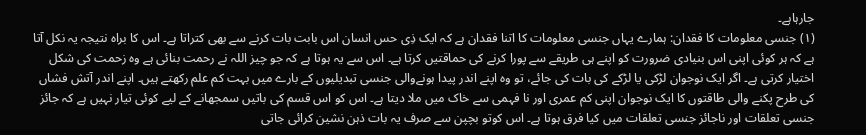جارہاہے۔
(۱) جنسی معلومات کا فقدان: ہمارے یہاں جنسی معلومات کا اتنا فقدان ہے کہ ایک ذِی حس انسان اس بابت بات کرنے سے بھی کتراتا ہے۔ اس کا براہ نتیجہ یہ نکل آتا ہے کہ ہر کوئی اپنی اس بنیادی ضرورت کو اپنے ہی طریقے سے پورا کرنے کی حماقتیں کرتا ہے۔ اس سے یہ ہوتا ہے کہ جو چیز اللہ نے رحمت بنائی ہے وہ زحمت کی شکل اختیار کرتی ہے۔ اگر ایک نوجوان لڑکی یا لڑکے کی بات کی جائے، تو وہ اپنے اندر پیدا ہونےوالی جنسی تبدیلیوں کے بارے میں بہت کم علم رکھتے ہیں۔ اپنے اندر آتش فشاں کی طرح پکنے والی طاقتوں کا ایک نوجوان اپنی کم عمری اور نا فہمی سے خاک میں ملا دیتا ہے۔ اس کو اس قسم کی باتیں سمجھانے کے لیے کوئی تیار نہیں ہے کہ جائز جنسی تعلقات اور ناجائز جنسی تعلقات میں کیا فرق ہوتا ہے۔ اس کوتو بچپن سے صرف یہ بات ذہن نشین کرائی جاتی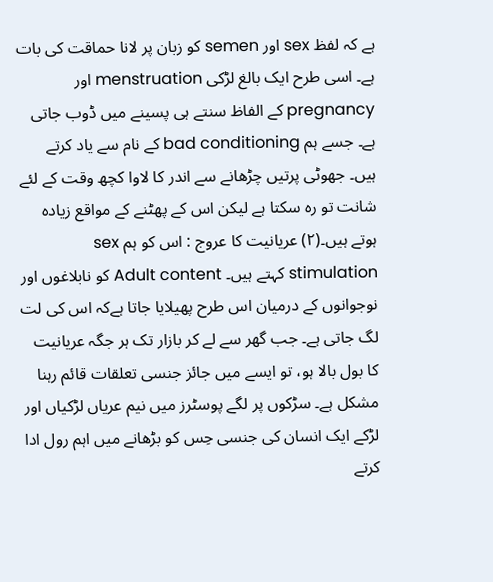ہے کہ لفظ sex اور semen کو زبان پر لانا حماقت کی بات ہے۔ اسی طرح ایک بالغ لڑکی menstruation اور pregnancy کے الفاظ سنتے ہی پسینے میں ڈوب جاتی ہے۔ جسے ہم bad conditioning کے نام سے یاد کرتے ہیں۔ جھوٹی پرتیں چڑھانے سے اندر کا لاوا کچھ وقت کے لئے شانت تو رہ سکتا ہے لیکن اس کے پھٹنے کے مواقع زیادہ ہوتے ہیں۔(۲) عریانیت کا عروج : اس کو ہم sex stimulation کہتے ہیں۔ Adult content کو نابلاغوں اور نوجوانوں کے درمیان اس طرح پھیلایا جاتا ہےکہ اس کی لت لگ جاتی ہے۔ جب گھر سے لے کر بازار تک ہر جگہ عریانیت کا بول بالا ہو، تو ایسے میں جائز جنسی تعلقات قائم رہنا مشکل ہے۔ سڑکوں پر لگے پوسٹرز میں نیم عریاں لڑکیاں اور لڑکے ایک انسان کی جنسی حِس کو بڑھانے میں اہم رول ادا کرتے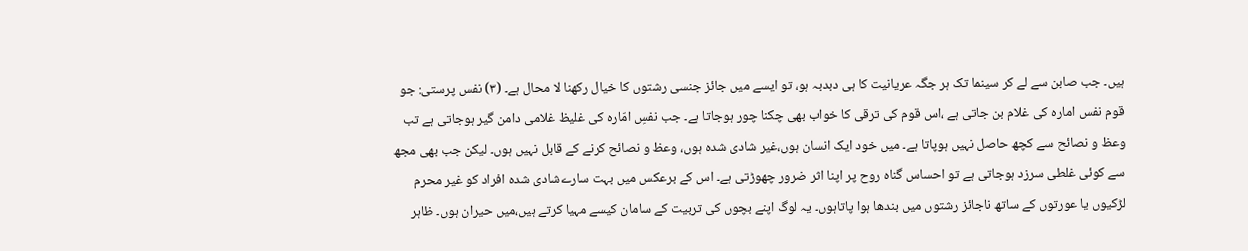ہیں۔ جب صابن سے لے کر سینما تک ہر جگہ عریانیت کا ہی دبدبہ ہو، تو ایسے میں جائز جنسی رشتوں کا خیال رکھنا لا محال ہے۔ (۳) نفس پرستی: جو قوم نفس امارہ کی غلام بن جاتی ہے ،اس قوم کی ترقی کا خواب بھی چکنا چور ہوجاتا ہے۔ جب نفسِ امّارہ کی غلیظ غلامی دامن گیر ہوجاتی ہے تب وعظ و نصائح سے کچھ حاصل نہیں ہوپاتا ہے۔ میں خود ایک انسان ہوں،غیر شادی شدہ ہوں، وعظ و نصائح کرنے کے قابل نہیں ہوں۔ لیکن جب بھی مجھ سے کوئی غلطی سرزد ہوجاتی ہے تو احساس گناہ روح پر اپنا اثر ضرور چھوڑتی ہے۔ اس کے برعکس میں بہت سارےشادی شدہ افراد کو غیر محرم لڑکیوں یا عورتوں کے ساتھ ناجائز رشتوں میں بندھا ہوا پاتاہوں۔ یہ لوگ اپنے بچوں کی تربیت کے سامان کیسے مہیا کرتے ہیں،میں حیران ہوں۔ ظاہر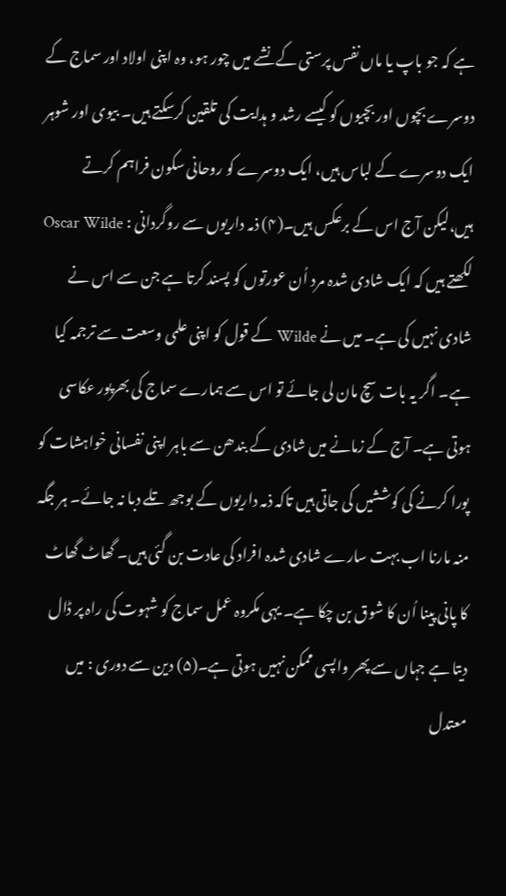ہے کہ جو باپ یا ماں نفس پرستی کے نشے میں چور ہو، وہ اپنی اولاد اور سماج کے دوسرے بچوں اور بچیوں کو کیسے رشد و ہدایت کی تلقین کرسکتے ہیں۔ بیوی اور شوہر ایک دوسرے کے لباس ہیں، ایک دوسرے کو روحانی سکون فراہم کرتے ہیں،لیکن آج اس کے برعکس ہیں۔(۴) ذمہ داریوں سے روگردانی : Oscar Wilde لکھتے ہیں کہ ایک شادی شدہ مرد اُن عورتوں کو پسند کرتا ہے جن سے اس نے شادی نہیں کی ہے۔ میں نے Wilde کے قول کو اپنی علمی وسعت سے ترجمہ کیا ہے۔ اگر یہ بات سچ مان لی جائے تو اس سے ہمارے سماج کی بھرپور عکاسی ہوتی ہے۔ آج کے زمانے میں شادی کے بندھن سے باہر اپنی نفسانی خواہشات کو پورا کرنے کی کوششیں کی جاتی ہیں تاکہ ذمہ داریوں کے بوجھ تلے دبا نہ جائے۔ ہر جگہ منہ مارنا اب بہت سارے شادی شدہ افراد کی عادت بن گئی ہیں۔ گھاٹ گھاٹ کا پانی پینا اُن کا شوق بن چکا ہے۔ یہی مکروہ عمل سماج کو شہوت کی راہ پر ڈال دیتا ہے جہاں سے پھر واپسی ممکن نہیں ہوتی ہے۔(۵) دین سے دوری : میں معتدل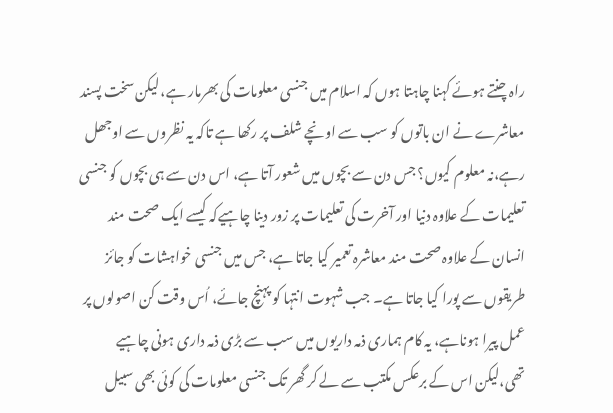راہ چنتے ہوئے کہنا چاہتا ہوں کہ اسلام میں جنسی معلومات کی بھرمار ہے، لیکن سخت پسند معاشرے نے ان باتوں کو سب سے اونچے شلف پر رکھا ہے تاکہ یہ نظروں سے اوجھل رہے،نہ معلوم کیوں؟ جس دن سے بچوں میں شعور آتا ہے، اس دن سے ہی بچوں کو جنسی تعلیمات کے علاوہ دنیا اور آخرت کی تعلیمات پر زور دینا چاہیےکہ کیسے ایک صحت مند انسان کے علاوہ صحت مند معاشرہ تعمیر کیا جاتا ہے، جس میں جنسی خواہشات کو جائز طریقوں سے پورا کیا جاتا ہے۔ جب شہوت انتہا کو پہنچ جائے، اُس وقت کن اصولوں پر عمل پیرا ہوناہے، یہ کام ہماری ذمہ داریوں میں سب سے بڑی ذمہ داری ہونی چاہیے تھی،لیکن اس کے برعکس مکتب سے لے کر گھر تک جنسی معلومات کی کوئی بھی سبیل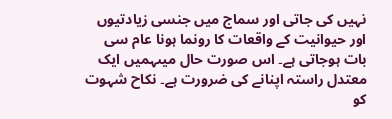نہیں کی جاتی اور سماج میں جنسی زیادتیوں اور حیوانیت کے واقعات کا رونما ہونا عام سی بات ہوجاتی ہے۔ اس صورت حال میںہمیں ایک معتدل راستہ اپنانے کی ضرورت ہے۔ نکاح شہوت کو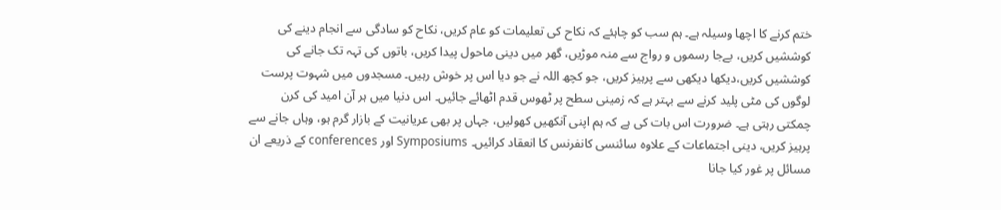ختم کرنے کا اچھا وسیلہ ہے۔ ہم سب کو چاہئے کہ نکاح کی تعلیمات کو عام کریں، نکاح کو سادگی سے انجام دینے کی کوششیں کریں، بےجا رسموں و رواج سے منہ موڑیں، گھر میں دینی ماحول پیدا کریں، باتوں کی تہہ تک جانے کی کوششیں کریں،دیکھا دیکھی سے پرہیز کریں، جو کچھ اللہ نے جو دیا اس پر خوش رہیں۔ مسجدوں میں شہوت پرست لوگوں کی مٹی پلید کرنے سے بہتر ہے کہ زمینی سطح پر ٹھوس قدم اٹھائے جائیں۔ اس دنیا میں ہر آن امید کی کرن چمکتی رہتی ہے۔ ضرورت اس بات کی ہے کہ ہم اپنی آنکھیں کھولیں، جہاں پر بھی عریانیت کے بازار گرم ہو، وہاں جانے سے پرہیز کریں، دینی اجتماعات کے علاوہ سائنسی کانفرنس کا انعقاد کرائیں۔ Symposiums اور conferences کے ذریعے ان مسائل پر غور کیا جانا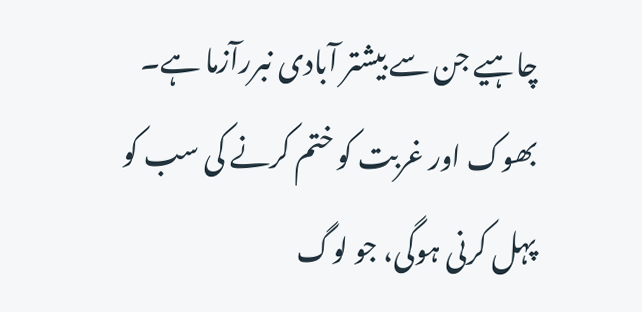چاہیے جن سے بیشتر آبادی نبررآزما ہے۔ بھوک اور غربت کو ختم کرنے کی سب کو پہل کرنی ہوگی، جو لوگ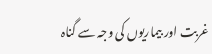غربت اور بیماریوں کی وجہ سے گناہ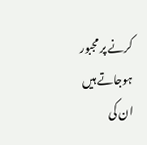کرنے پر مجبور ہوجاتے ہیں ان کی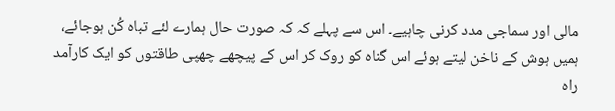مالی اور سماجی مدد کرنی چاہیے۔ اس سے پہلے کہ کہ صورت حال ہمارے لئے تباہ کُن ہوجائے، ہمیں ہوش کے ناخن لیتے ہوئے اس گناہ کو روک کر اس کے پیچھے چھپی طاقتوں کو ایک کارآمد راہ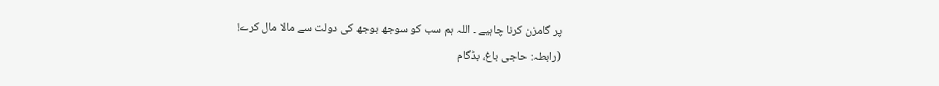پر گامزن کرنا چاہیے ۔ اللہ ہم سب کو سوجھ بوجھ کی دولت سے مالا مال کرے!
(رابطہ: حاجی باغ، بڈگام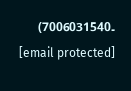۔7006031540)
[email protected]